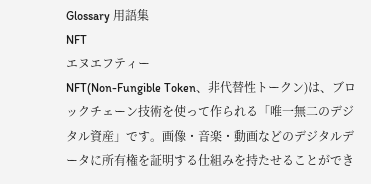Glossary 用語集
NFT
エヌエフティー
NFT(Non-Fungible Token、非代替性トークン)は、ブロックチェーン技術を使って作られる「唯一無二のデジタル資産」です。画像・音楽・動画などのデジタルデータに所有権を証明する仕組みを持たせることができ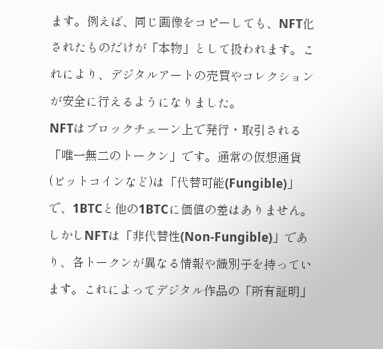ます。例えば、同じ画像をコピーしても、NFT化されたものだけが「本物」として扱われます。これにより、デジタルアートの売買やコレクションが安全に行えるようになりました。
NFTはブロックチェーン上で発行・取引される「唯一無二のトークン」です。通常の仮想通貨(ビットコインなど)は「代替可能(Fungible)」で、1BTCと他の1BTCに価値の差はありません。しかしNFTは「非代替性(Non-Fungible)」であり、各トークンが異なる情報や識別子を持っています。これによってデジタル作品の「所有証明」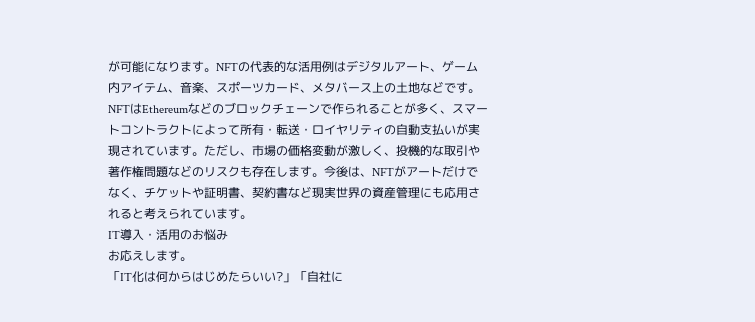が可能になります。NFTの代表的な活用例はデジタルアート、ゲーム内アイテム、音楽、スポーツカード、メタバース上の土地などです。NFTはEthereumなどのブロックチェーンで作られることが多く、スマートコントラクトによって所有・転送・ロイヤリティの自動支払いが実現されています。ただし、市場の価格変動が激しく、投機的な取引や著作権問題などのリスクも存在します。今後は、NFTがアートだけでなく、チケットや証明書、契約書など現実世界の資産管理にも応用されると考えられています。
IT導入・活用のお悩み
お応えします。
「IT化は何からはじめたらいい?」「自社に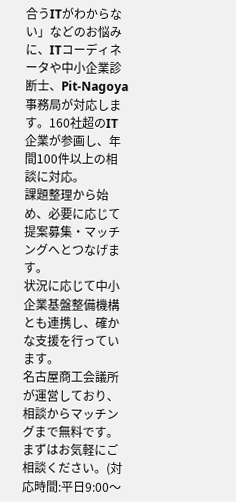合うITがわからない」などのお悩みに、ITコーディネータや中小企業診断士、Pit-Nagoya事務局が対応します。160社超のIT企業が参画し、年間100件以上の相談に対応。
課題整理から始め、必要に応じて提案募集・マッチングへとつなげます。
状況に応じて中小企業基盤整備機構とも連携し、確かな支援を行っています。
名古屋商工会議所が運営しており、相談からマッチングまで無料です。
まずはお気軽にご相談ください。(対応時間:平日9:00〜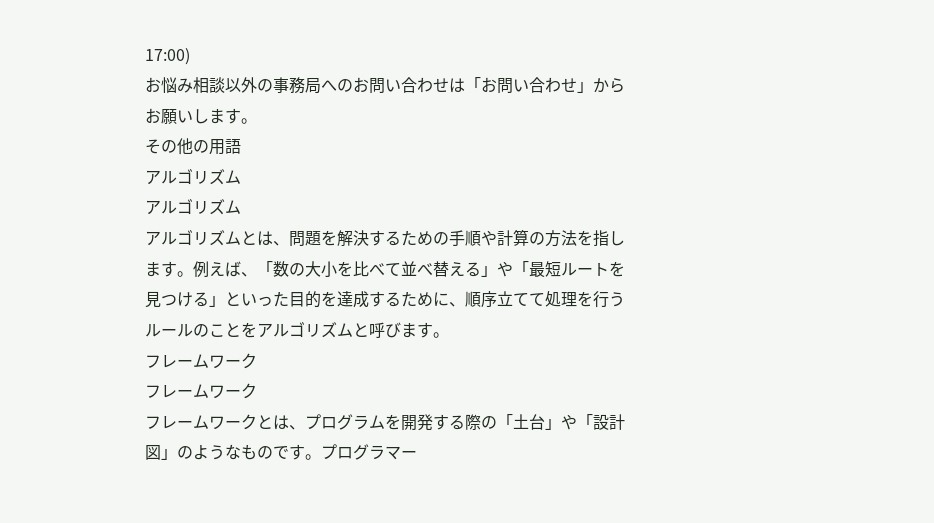17:00)
お悩み相談以外の事務局へのお問い合わせは「お問い合わせ」からお願いします。
その他の用語
アルゴリズム
アルゴリズム
アルゴリズムとは、問題を解決するための手順や計算の方法を指します。例えば、「数の大小を比べて並べ替える」や「最短ルートを見つける」といった目的を達成するために、順序立てて処理を行うルールのことをアルゴリズムと呼びます。
フレームワーク
フレームワーク
フレームワークとは、プログラムを開発する際の「土台」や「設計図」のようなものです。プログラマー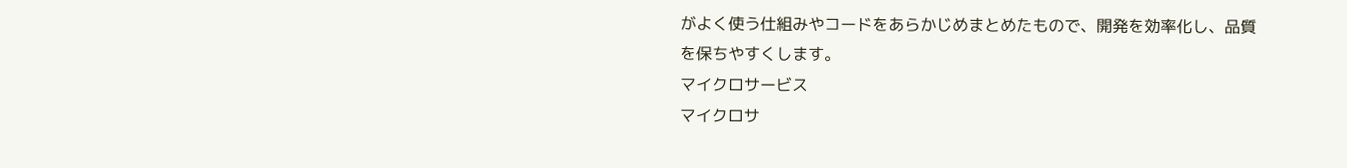がよく使う仕組みやコードをあらかじめまとめたもので、開発を効率化し、品質を保ちやすくします。
マイクロサービス
マイクロサ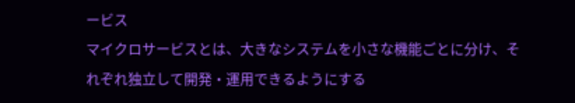ービス
マイクロサービスとは、大きなシステムを小さな機能ごとに分け、それぞれ独立して開発・運用できるようにする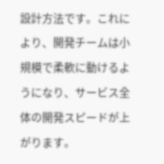設計方法です。これにより、開発チームは小規模で柔軟に動けるようになり、サービス全体の開発スピードが上がります。